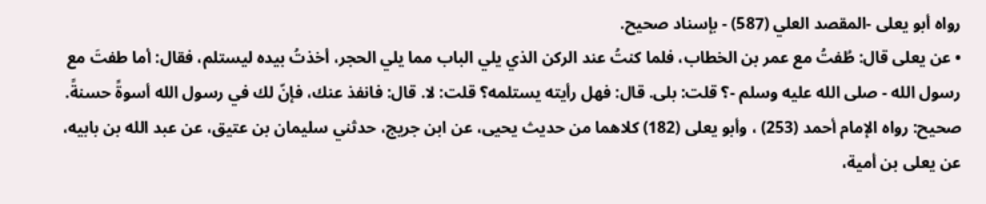رواه أبو يعلى -المقصد العلي (587) - بإسناد صحيح.
• عن يعلى قال: طُفتُ مع عمر بن الخطاب، فلما كنتُ عند الركن الذي يلي الباب مما يلي الحجر، أخذتُ بيده ليستلم، فقال: أما طفتَ مع رسول الله - صلى الله عليه وسلم -؟ قلت: بلى. قال: فهل رأيته يستلمه؟ قلت: لا. قال: فانفذ عنك، فإنّ لك في رسول الله أسوةً حسنةً.
صحيح: رواه الإمام أحمد (253) ، وأبو يعلى (182) كلاهما من حديث يحيى، عن ابن جريج، حدثني سليمان بن عتيق، عن عبد الله بن بابيه، عن يعلى بن أمية،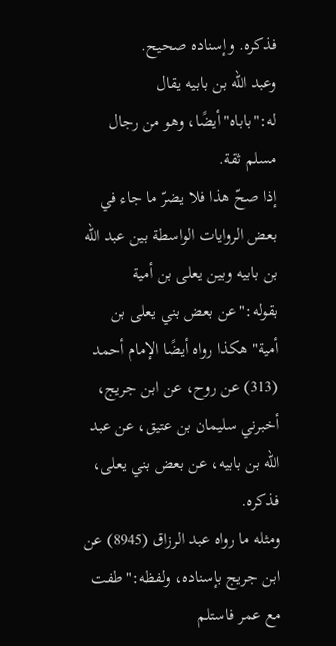فذكره. وإسناده صحيح.
وعبد الله بن بابيه يقال له:"باباه"أيضًا، وهو من رجال مسلم ثقة.
إذا صحّ هذا فلا يضرّ ما جاء في بعض الروايات الواسطة بين عبد الله بن بابيه وبين يعلى بن أمية بقوله:"عن بعض بني يعلى بن أمية"هكذا رواه أيضًا الإمام أحمد (313) عن روح، عن ابن جريج، أخبرني سليمان بن عتيق، عن عبد الله بن بابيه، عن بعض بني يعلى، فذكره.
ومثله ما رواه عبد الرزاق (8945) عن ابن جريج بإسناده، ولفظه:"طفت مع عمر فاستلم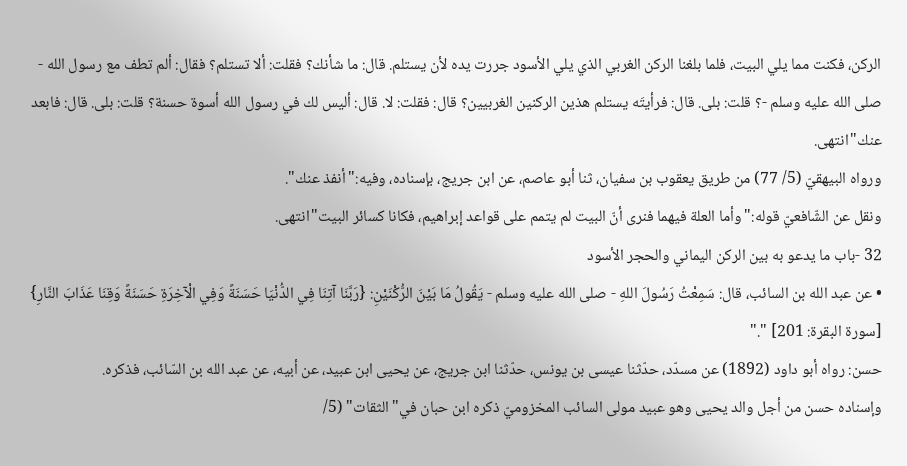الركن، فكنت مما يلي البيت، فلما بلغنا الركن الغربي الذي يلي الأسود جررت يده لأن يستلم. قال: ما شأنك؟ فقلت: ألا تستلم؟ فقال: ألم تطف مع رسول الله - صلى الله عليه وسلم -؟ قلت: بلى. قال: فرأيتَه يستلم هذين الركنين الغربيين؟ قال: فقلت: لا. قال: أليس لك في رسول الله أسوة حسنة؟ قلت: بلى. قال: فابعد عنك"انتهى.
ورواه البيهقيّ (5/ 77) من طريق يعقوب بن سفيان، ثنا أبو عاصم، عن ابن جريج، بإسناده، وفيه:"أنفذ عنك".
ونقل عن الشّافعيّ قوله:"وأما العلة فيهما فنرى أنّ البيت لم يتمم على قواعد إبراهيم، فكانا كسائر البيت"انتهى.
32 -باب ما يدعو به بين الركن اليماني والحجر الأسود
• عن عبد الله بن السائب، قال: سَمِعْتُ رَسُولَ اللهِ - صلى الله عليه وسلم - يَقُولُ مَا بَيْنَ الرُّكْنَيْنِ: {رَبَّنَا آتِنَا فِي الدُّنْيَا حَسَنَةً وَفِي الْآخِرَةِ حَسَنَةً وَقِنَا عَذَابَ النَّارِ} [سورة البقرة: 201] "."
حسن: رواه أبو داود (1892) عن مسدّد، حدّثنا عيسى بن يونس، حدّثنا ابن جريج، عن يحيى ابن عبيد، عن أبيه، عن عبد الله بن السّائب، فذكره.
وإسناده حسن من أجل والد يحيى وهو عبيد مولى السائب المخزوميّ ذكره ابن حبان في"الثقات" (5/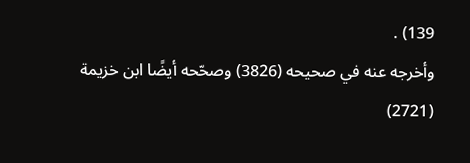139) .
وأخرجه عنه في صحيحه (3826) وصحّحه أيضًا ابن خزيمة (2721)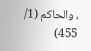، والحاكم (1/ 455)